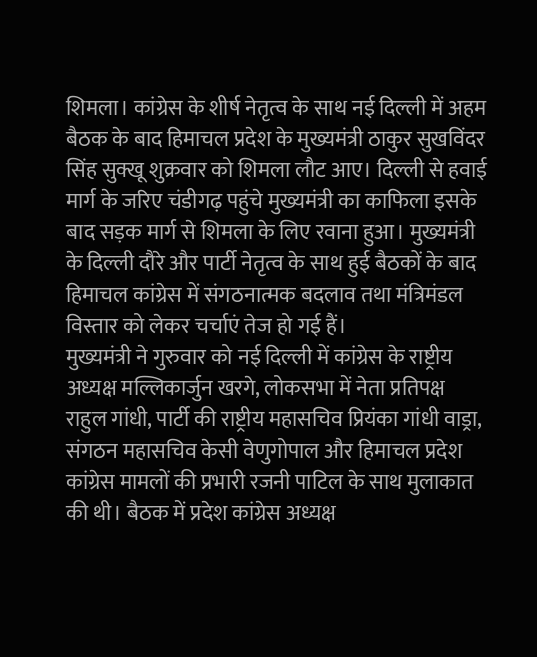शिमला। कांग्रेस के शीर्ष नेतृत्व के साथ नई दिल्ली में अहम बैठक के बाद हिमाचल प्रदेश के मुख्यमंत्री ठाकुर सुखविंदर सिंह सुक्खू शुक्रवार को शिमला लौट आए। दिल्ली से हवाई मार्ग के जरिए चंडीगढ़ पहुंचे मुख्यमंत्री का काफिला इसके बाद सड़क मार्ग से शिमला के लिए रवाना हुआ। मुख्यमंत्री के दिल्ली दौरे और पार्टी नेतृत्व के साथ हुई बैठकों के बाद हिमाचल कांग्रेस में संगठनात्मक बदलाव तथा मंत्रिमंडल विस्तार को लेकर चर्चाएं तेज हो गई हैं।
मुख्यमंत्री ने गुरुवार को नई दिल्ली में कांग्रेस के राष्ट्रीय अध्यक्ष मल्लिकार्जुन खरगे, लोकसभा में नेता प्रतिपक्ष राहुल गांधी, पार्टी की राष्ट्रीय महासचिव प्रियंका गांधी वाड्रा, संगठन महासचिव केसी वेणुगोपाल और हिमाचल प्रदेश कांग्रेस मामलों की प्रभारी रजनी पाटिल के साथ मुलाकात की थी। बैठक में प्रदेश कांग्रेस अध्यक्ष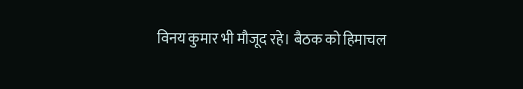विनय कुमार भी मौजूद रहे। बैठक को हिमाचल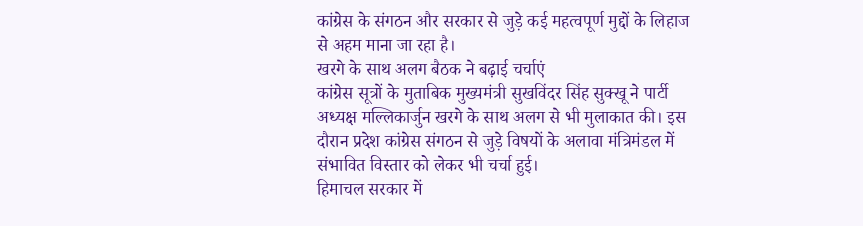कांग्रेस के संगठन और सरकार से जुड़े कई महत्वपूर्ण मुद्दों के लिहाज से अहम माना जा रहा है।
खरगे के साथ अलग बैठक ने बढ़ाई चर्चाएं
कांग्रेस सूत्रों के मुताबिक मुख्यमंत्री सुखविंदर सिंह सुक्खू ने पार्टी अध्यक्ष मल्लिकार्जुन खरगे के साथ अलग से भी मुलाकात की। इस दौरान प्रदेश कांग्रेस संगठन से जुड़े विषयों के अलावा मंत्रिमंडल में संभावित विस्तार को लेकर भी चर्चा हुई।
हिमाचल सरकार में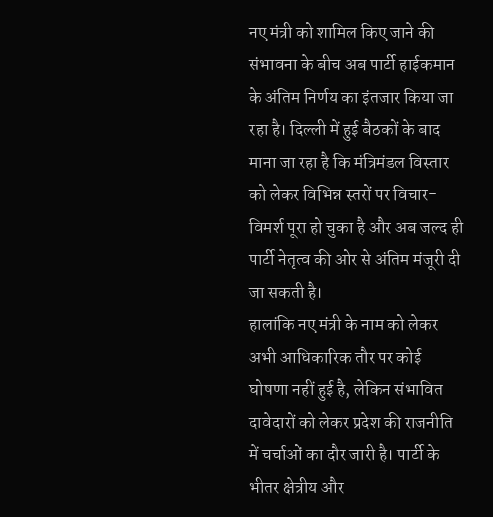नए मंत्री को शामिल किए जाने की संभावना के बीच अब पार्टी हाईकमान के अंतिम निर्णय का इंतजार किया जा रहा है। दिल्ली में हुई बैठकों के बाद माना जा रहा है कि मंत्रिमंडल विस्तार को लेकर विभिन्न स्तरों पर विचार-विमर्श पूरा हो चुका है और अब जल्द ही पार्टी नेतृत्व की ओर से अंतिम मंजूरी दी जा सकती है।
हालांकि नए मंत्री के नाम को लेकर अभी आधिकारिक तौर पर कोई घोषणा नहीं हुई है, लेकिन संभावित दावेदारों को लेकर प्रदेश की राजनीति में चर्चाओं का दौर जारी है। पार्टी के भीतर क्षेत्रीय और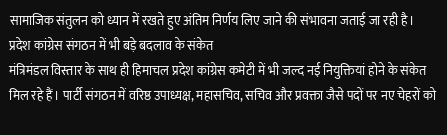सामाजिक संतुलन को ध्यान में रखते हुए अंतिम निर्णय लिए जाने की संभावना जताई जा रही है।
प्रदेश कांग्रेस संगठन में भी बड़े बदलाव के संकेत
मंत्रिमंडल विस्तार के साथ ही हिमाचल प्रदेश कांग्रेस कमेटी में भी जल्द नई नियुक्तियां होने के संकेत मिल रहे हैं। पार्टी संगठन में वरिष्ठ उपाध्यक्ष, महासचिव, सचिव और प्रवक्ता जैसे पदों पर नए चेहरों को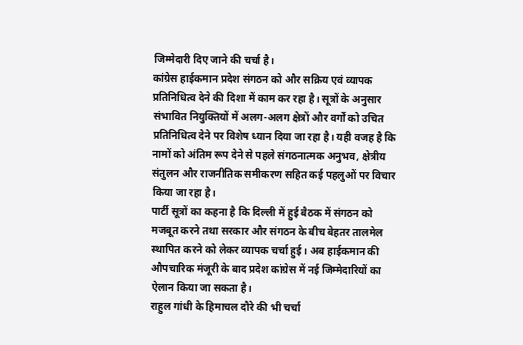जिम्मेदारी दिए जाने की चर्चा है।
कांग्रेस हाईकमान प्रदेश संगठन को और सक्रिय एवं व्यापक प्रतिनिधित्व देने की दिशा में काम कर रहा है। सूत्रों के अनुसार संभावित नियुक्तियों में अलग-अलग क्षेत्रों और वर्गों को उचित प्रतिनिधित्व देने पर विशेष ध्यान दिया जा रहा है। यही वजह है कि नामों को अंतिम रूप देने से पहले संगठनात्मक अनुभव, क्षेत्रीय संतुलन और राजनीतिक समीकरण सहित कई पहलुओं पर विचार किया जा रहा है।
पार्टी सूत्रों का कहना है कि दिल्ली में हुई बैठक में संगठन को मजबूत करने तथा सरकार और संगठन के बीच बेहतर तालमेल स्थापित करने को लेकर व्यापक चर्चा हुई। अब हाईकमान की औपचारिक मंजूरी के बाद प्रदेश कांग्रेस में नई जिम्मेदारियों का ऐलान किया जा सकता है।
राहुल गांधी के हिमाचल दौरे की भी चर्चा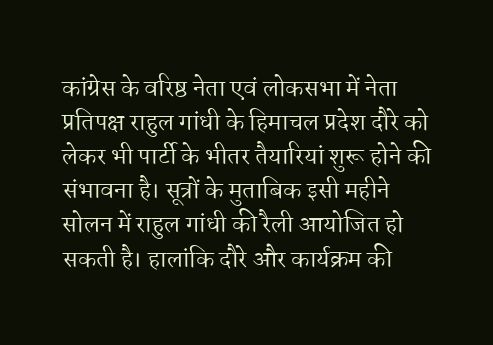कांग्रेस के वरिष्ठ नेता एवं लोकसभा में नेता प्रतिपक्ष राहुल गांधी के हिमाचल प्रदेश दौरे को लेकर भी पार्टी के भीतर तैयारियां शुरू होने की संभावना है। सूत्रों के मुताबिक इसी महीने सोलन में राहुल गांधी की रैली आयोजित हो सकती है। हालांकि दौरे और कार्यक्रम की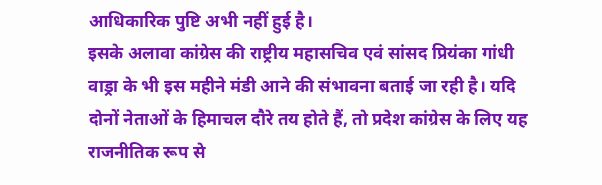आधिकारिक पुष्टि अभी नहीं हुई है।
इसके अलावा कांग्रेस की राष्ट्रीय महासचिव एवं सांसद प्रियंका गांधी वाड्रा के भी इस महीने मंडी आने की संभावना बताई जा रही है। यदि दोनों नेताओं के हिमाचल दौरे तय होते हैं, तो प्रदेश कांग्रेस के लिए यह राजनीतिक रूप से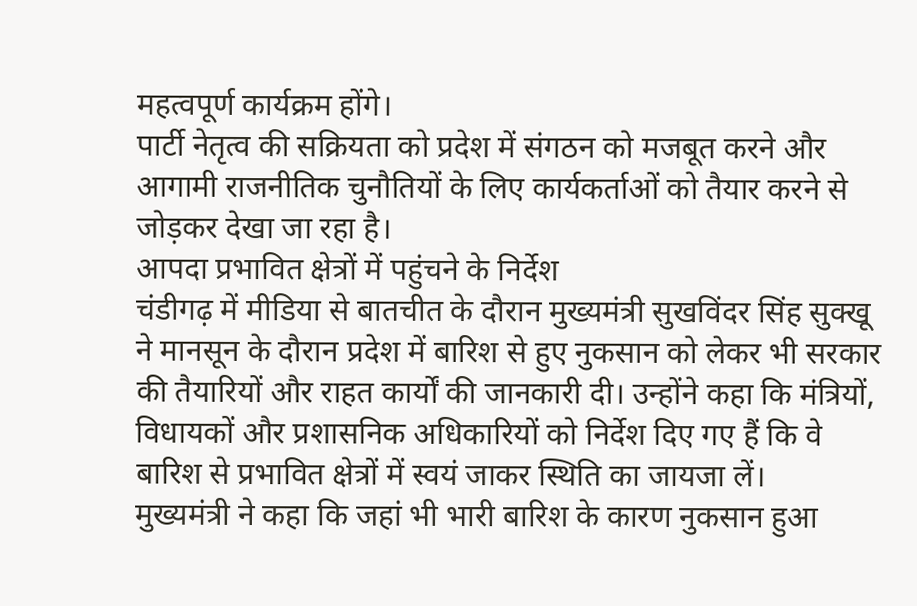महत्वपूर्ण कार्यक्रम होंगे।
पार्टी नेतृत्व की सक्रियता को प्रदेश में संगठन को मजबूत करने और आगामी राजनीतिक चुनौतियों के लिए कार्यकर्ताओं को तैयार करने से जोड़कर देखा जा रहा है।
आपदा प्रभावित क्षेत्रों में पहुंचने के निर्देश
चंडीगढ़ में मीडिया से बातचीत के दौरान मुख्यमंत्री सुखविंदर सिंह सुक्खू ने मानसून के दौरान प्रदेश में बारिश से हुए नुकसान को लेकर भी सरकार की तैयारियों और राहत कार्यों की जानकारी दी। उन्होंने कहा कि मंत्रियों, विधायकों और प्रशासनिक अधिकारियों को निर्देश दिए गए हैं कि वे बारिश से प्रभावित क्षेत्रों में स्वयं जाकर स्थिति का जायजा लें।
मुख्यमंत्री ने कहा कि जहां भी भारी बारिश के कारण नुकसान हुआ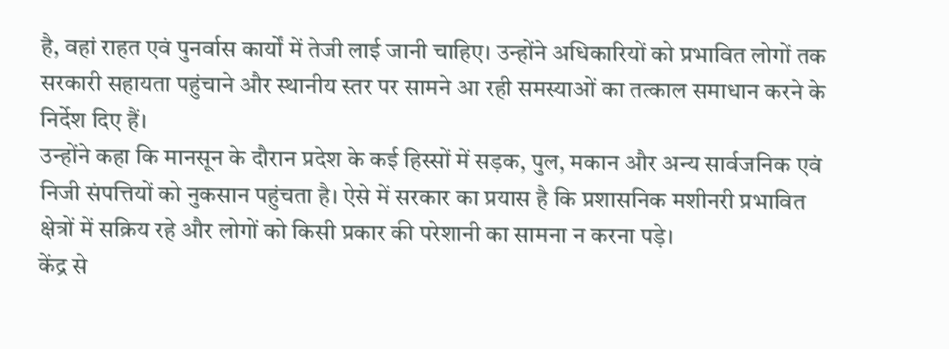है, वहां राहत एवं पुनर्वास कार्यों में तेजी लाई जानी चाहिए। उन्होंने अधिकारियों को प्रभावित लोगों तक सरकारी सहायता पहुंचाने और स्थानीय स्तर पर सामने आ रही समस्याओं का तत्काल समाधान करने के निर्देश दिए हैं।
उन्होंने कहा कि मानसून के दौरान प्रदेश के कई हिस्सों में सड़क, पुल, मकान और अन्य सार्वजनिक एवं निजी संपत्तियों को नुकसान पहुंचता है। ऐसे में सरकार का प्रयास है कि प्रशासनिक मशीनरी प्रभावित क्षेत्रों में सक्रिय रहे और लोगों को किसी प्रकार की परेशानी का सामना न करना पड़े।
केंद्र से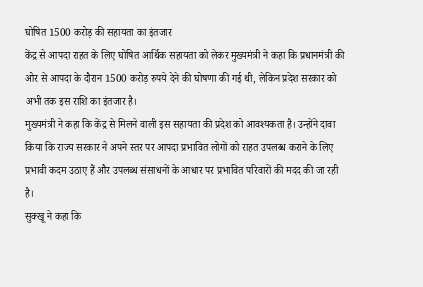घोषित 1500 करोड़ की सहायता का इंतजार
केंद्र से आपदा राहत के लिए घोषित आर्थिक सहायता को लेकर मुख्यमंत्री ने कहा कि प्रधानमंत्री की ओर से आपदा के दौरान 1500 करोड़ रुपये देने की घोषणा की गई थी, लेकिन प्रदेश सरकार को अभी तक इस राशि का इंतजार है।
मुख्यमंत्री ने कहा कि केंद्र से मिलने वाली इस सहायता की प्रदेश को आवश्यकता है। उन्होंने दावा किया कि राज्य सरकार ने अपने स्तर पर आपदा प्रभावित लोगों को राहत उपलब्ध कराने के लिए प्रभावी कदम उठाए हैं और उपलब्ध संसाधनों के आधार पर प्रभावित परिवारों की मदद की जा रही है।
सुक्खू ने कहा कि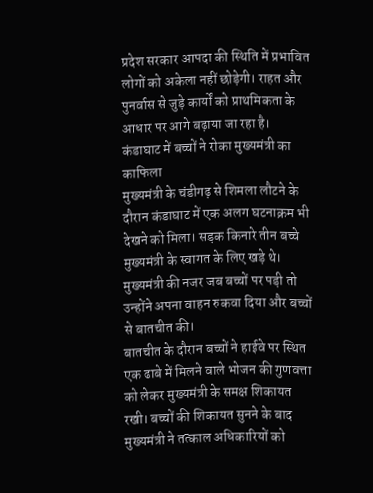प्रदेश सरकार आपदा की स्थिति में प्रभावित लोगों को अकेला नहीं छोड़ेगी। राहत और पुनर्वास से जुड़े कार्यों को प्राथमिकता के आधार पर आगे बढ़ाया जा रहा है।
कंडाघाट में बच्चों ने रोका मुख्यमंत्री का काफिला
मुख्यमंत्री के चंडीगढ़ से शिमला लौटने के दौरान कंडाघाट में एक अलग घटनाक्रम भी देखने को मिला। सड़क किनारे तीन बच्चे मुख्यमंत्री के स्वागत के लिए खड़े थे। मुख्यमंत्री की नजर जब बच्चों पर पड़ी तो उन्होंने अपना वाहन रुकवा दिया और बच्चों से बातचीत की।
बातचीत के दौरान बच्चों ने हाईवे पर स्थित एक ढाबे में मिलने वाले भोजन की गुणवत्ता को लेकर मुख्यमंत्री के समक्ष शिकायत रखी। बच्चों की शिकायत सुनने के बाद मुख्यमंत्री ने तत्काल अधिकारियों को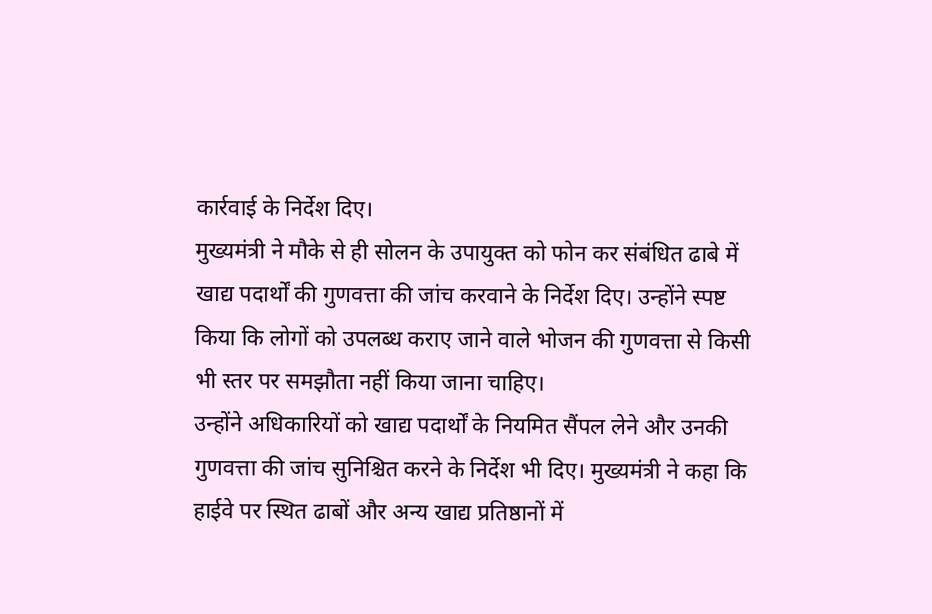कार्रवाई के निर्देश दिए।
मुख्यमंत्री ने मौके से ही सोलन के उपायुक्त को फोन कर संबंधित ढाबे में खाद्य पदार्थों की गुणवत्ता की जांच करवाने के निर्देश दिए। उन्होंने स्पष्ट किया कि लोगों को उपलब्ध कराए जाने वाले भोजन की गुणवत्ता से किसी भी स्तर पर समझौता नहीं किया जाना चाहिए।
उन्होंने अधिकारियों को खाद्य पदार्थों के नियमित सैंपल लेने और उनकी गुणवत्ता की जांच सुनिश्चित करने के निर्देश भी दिए। मुख्यमंत्री ने कहा कि हाईवे पर स्थित ढाबों और अन्य खाद्य प्रतिष्ठानों में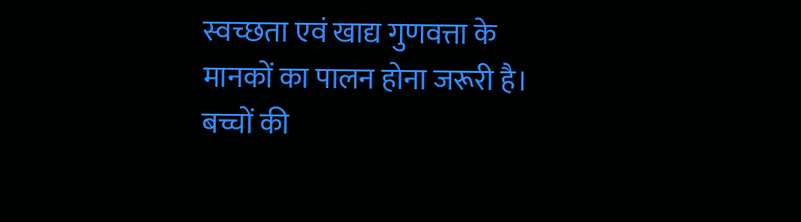स्वच्छता एवं खाद्य गुणवत्ता के मानकों का पालन होना जरूरी है।
बच्चों की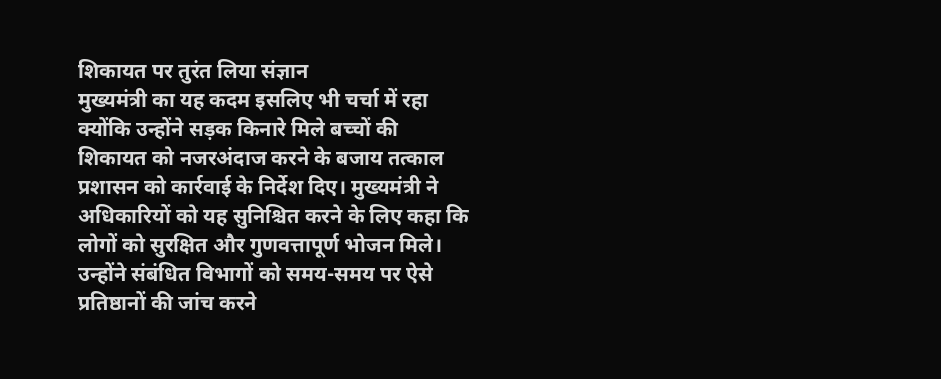शिकायत पर तुरंत लिया संज्ञान
मुख्यमंत्री का यह कदम इसलिए भी चर्चा में रहा क्योंकि उन्होंने सड़क किनारे मिले बच्चों की शिकायत को नजरअंदाज करने के बजाय तत्काल प्रशासन को कार्रवाई के निर्देश दिए। मुख्यमंत्री ने अधिकारियों को यह सुनिश्चित करने के लिए कहा कि लोगों को सुरक्षित और गुणवत्तापूर्ण भोजन मिले।
उन्होंने संबंधित विभागों को समय-समय पर ऐसे प्रतिष्ठानों की जांच करने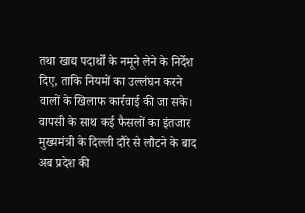तथा खाद्य पदार्थों के नमूने लेने के निर्देश दिए, ताकि नियमों का उल्लंघन करने वालों के खिलाफ कार्रवाई की जा सके।
वापसी के साथ कई फैसलों का इंतजार
मुख्यमंत्री के दिल्ली दौरे से लौटने के बाद अब प्रदेश की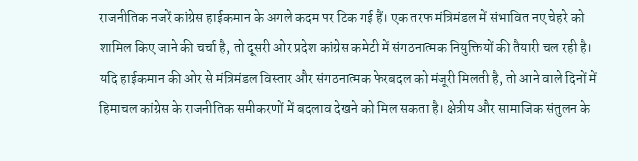राजनीतिक नजरें कांग्रेस हाईकमान के अगले कदम पर टिक गई हैं। एक तरफ मंत्रिमंडल में संभावित नए चेहरे को शामिल किए जाने की चर्चा है, तो दूसरी ओर प्रदेश कांग्रेस कमेटी में संगठनात्मक नियुक्तियों की तैयारी चल रही है।
यदि हाईकमान की ओर से मंत्रिमंडल विस्तार और संगठनात्मक फेरबदल को मंजूरी मिलती है, तो आने वाले दिनों में हिमाचल कांग्रेस के राजनीतिक समीकरणों में बदलाव देखने को मिल सकता है। क्षेत्रीय और सामाजिक संतुलन के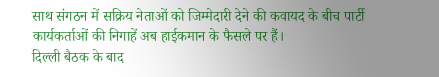साथ संगठन में सक्रिय नेताओं को जिम्मेदारी देने की कवायद के बीच पार्टी कार्यकर्ताओं की निगाहें अब हाईकमान के फैसले पर हैं।
दिल्ली बैठक के बाद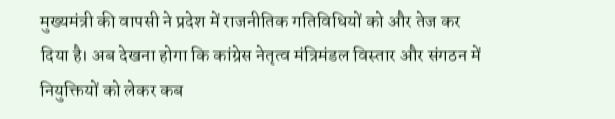मुख्यमंत्री की वापसी ने प्रदेश में राजनीतिक गतिविधियों को और तेज कर दिया है। अब देखना होगा कि कांग्रेस नेतृत्व मंत्रिमंडल विस्तार और संगठन में नियुक्तियों को लेकर कब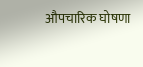औपचारिक घोषणा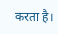करता है।